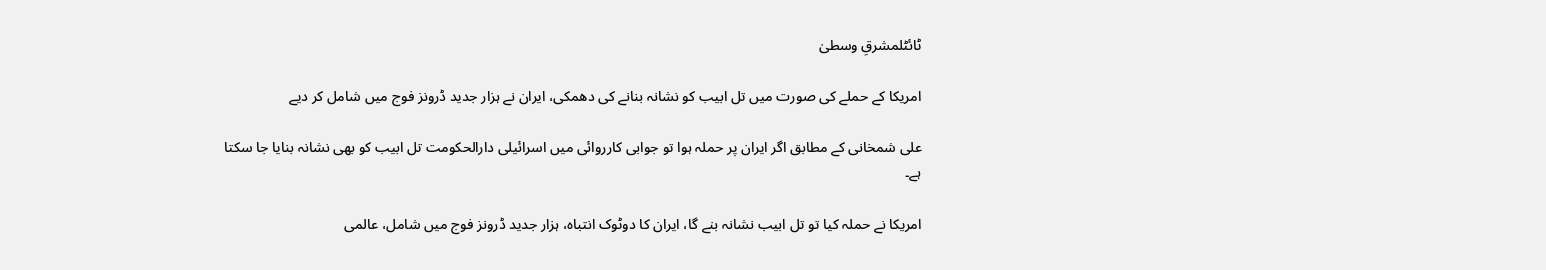ٹائٹلمشرقِ وسطیٰ

امریکا کے حملے کی صورت میں تل ابیب کو نشانہ بنانے کی دھمکی، ایران نے ہزار جدید ڈرونز فوج میں شامل کر دیے

علی شمخانی کے مطابق اگر ایران پر حملہ ہوا تو جوابی کارروائی میں اسرائیلی دارالحکومت تل ابیب کو بھی نشانہ بنایا جا سکتا ہے۔

امریکا نے حملہ کیا تو تل ابیب نشانہ بنے گا، ایران کا دوٹوک انتباہ، ہزار جدید ڈرونز فوج میں شامل، عالمی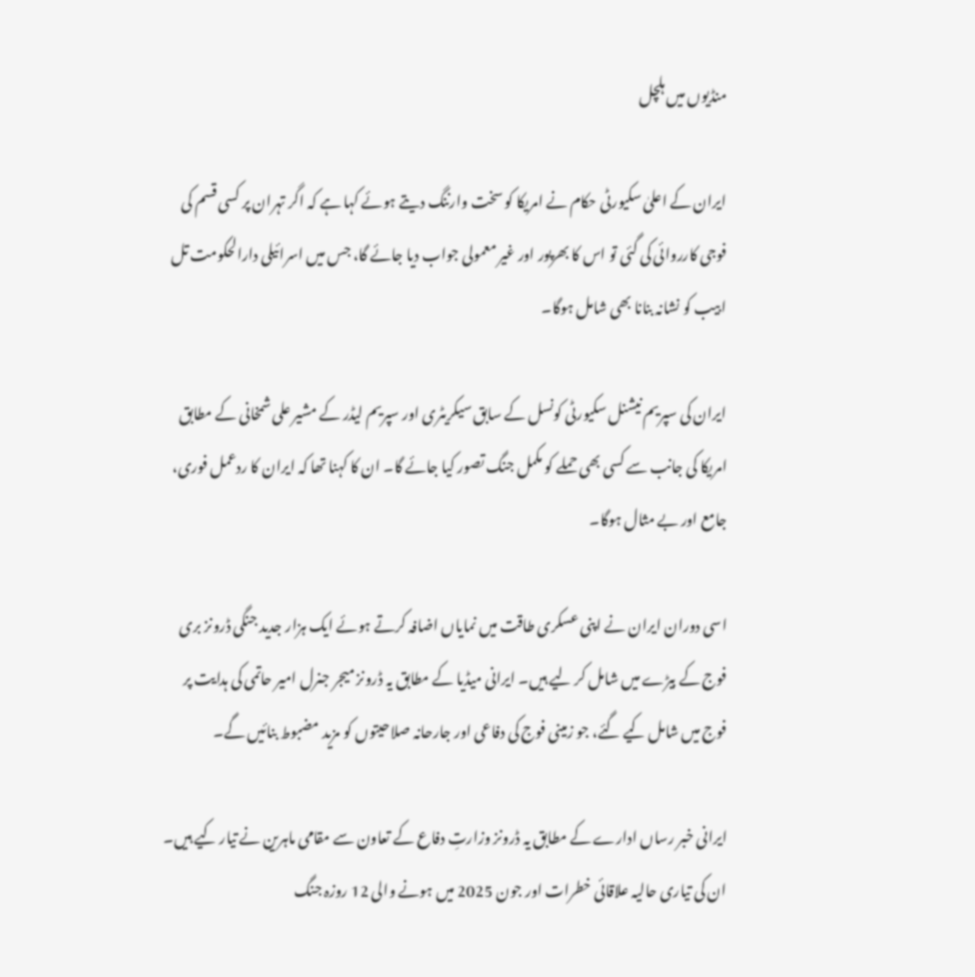منڈیوں میں ہلچل

ایران کے اعلیٰ سکیورٹی حکام نے امریکا کو سخت وارننگ دیتے ہوئے کہا ہے کہ اگر تہران پر کسی قسم کی فوجی کارروائی کی گئی تو اس کا بھرپور اور غیر معمولی جواب دیا جائے گا، جس میں اسرائیلی دارالحکومت تل ابیب کو نشانہ بنانا بھی شامل ہوگا۔

ایران کی سپریم نیشنل سکیورٹی کونسل کے سابق سیکریٹری اور سپریم لیڈر کے مشیر علی شمخانی کے مطابق امریکا کی جانب سے کسی بھی حملے کو مکمل جنگ تصور کیا جائے گا۔ ان کا کہنا تھا کہ ایران کا ردعمل فوری، جامع اور بے مثال ہوگا۔

اسی دوران ایران نے اپنی عسکری طاقت میں نمایاں اضافہ کرتے ہوئے ایک ہزار جدید جنگی ڈرونز بری فوج کے بیڑے میں شامل کر لیے ہیں۔ ایرانی میڈیا کے مطابق یہ ڈرونز میجر جنرل امیر حاتمی کی ہدایت پر فوج میں شامل کیے گئے، جو زمینی فوج کی دفاعی اور جارحانہ صلاحیتوں کو مزید مضبوط بنائیں گے۔

ایرانی خبر رساں ادارے کے مطابق یہ ڈرونز وزارتِ دفاع کے تعاون سے مقامی ماہرین نے تیار کیے ہیں۔ ان کی تیاری حالیہ علاقائی خطرات اور جون 2025 میں ہونے والی 12 روزہ جنگ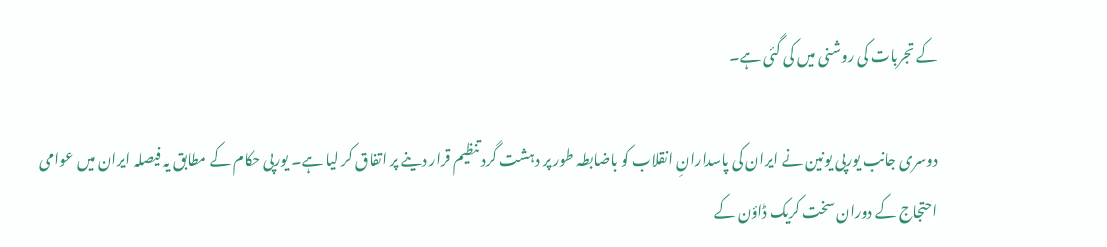کے تجربات کی روشنی میں کی گئی ہے۔

دوسری جانب یورپی یونین نے ایران کی پاسدارانِ انقلاب کو باضابطہ طور پر دہشت گرد تنظیم قرار دینے پر اتفاق کر لیا ہے۔ یورپی حکام کے مطابق یہ فیصلہ ایران میں عوامی احتجاج کے دوران سخت کریک ڈاؤن کے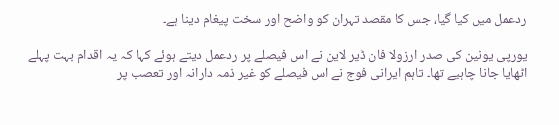ردعمل میں کیا گیا، جس کا مقصد تہران کو واضح اور سخت پیغام دینا ہے۔

یورپی یونین کی صدر ارزولا فان ڈیر لاین نے اس فیصلے پر ردعمل دیتے ہوئے کہا کہ یہ اقدام بہت پہلے اٹھایا جانا چاہیے تھا۔ تاہم ایرانی فوج نے اس فیصلے کو غیر ذمہ دارانہ اور تعصب پر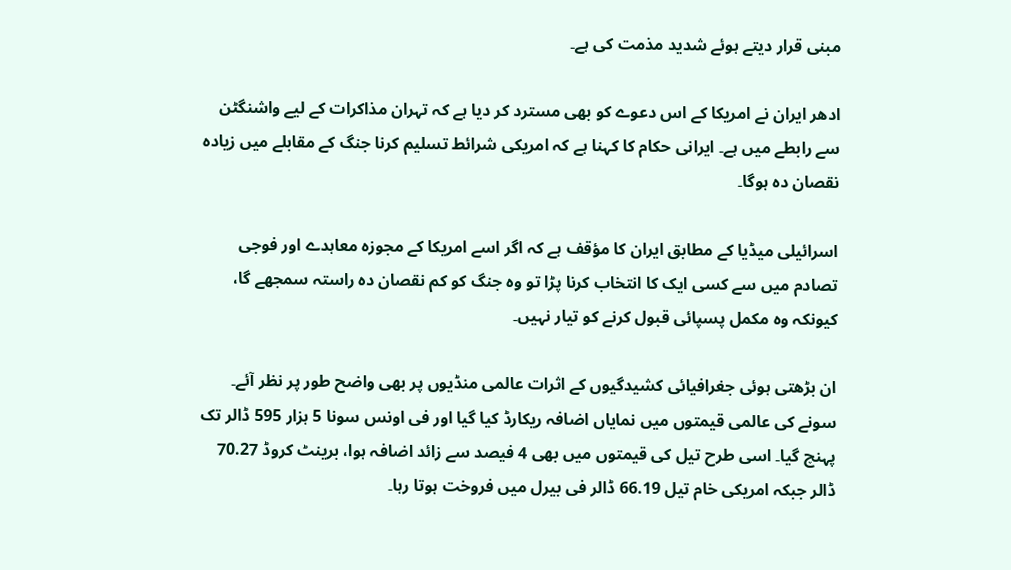مبنی قرار دیتے ہوئے شدید مذمت کی ہے۔

ادھر ایران نے امریکا کے اس دعوے کو بھی مسترد کر دیا ہے کہ تہران مذاکرات کے لیے واشنگٹن سے رابطے میں ہے۔ ایرانی حکام کا کہنا ہے کہ امریکی شرائط تسلیم کرنا جنگ کے مقابلے میں زیادہ نقصان دہ ہوگا۔

اسرائیلی میڈیا کے مطابق ایران کا مؤقف ہے کہ اگر اسے امریکا کے مجوزہ معاہدے اور فوجی تصادم میں سے کسی ایک کا انتخاب کرنا پڑا تو وہ جنگ کو کم نقصان دہ راستہ سمجھے گا، کیونکہ وہ مکمل پسپائی قبول کرنے کو تیار نہیں۔

ان بڑھتی ہوئی جغرافیائی کشیدگیوں کے اثرات عالمی منڈیوں پر بھی واضح طور پر نظر آئے۔ سونے کی عالمی قیمتوں میں نمایاں اضافہ ریکارڈ کیا گیا اور فی اونس سونا 5 ہزار 595 ڈالر تک پہنچ گیا۔ اسی طرح تیل کی قیمتوں میں بھی 4 فیصد سے زائد اضافہ ہوا، برینٹ کروڈ 70.27 ڈالر جبکہ امریکی خام تیل 66.19 ڈالر فی بیرل میں فروخت ہوتا رہا۔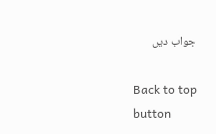جواب دیں

Back to top button